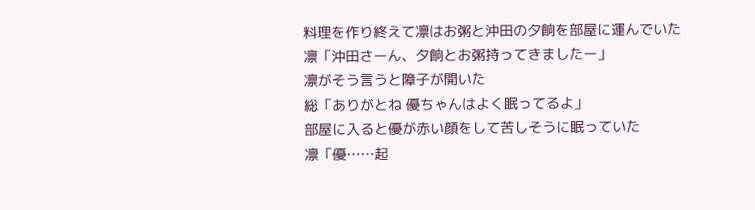料理を作り終えて凛はお粥と沖田の夕餉を部屋に運んでいた
凛「沖田さーん、夕餉とお粥持ってきましたー」
凛がそう言うと障子が開いた
総「ありがとね 優ちゃんはよく眠ってるよ」
部屋に入ると優が赤い顔をして苦しそうに眠っていた
凛「優……起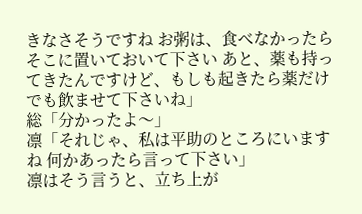きなさそうですね お粥は、食べなかったらそこに置いておいて下さい あと、薬も持ってきたんですけど、もしも起きたら薬だけでも飲ませて下さいね」
総「分かったよ〜」
凛「それじゃ、私は平助のところにいますね 何かあったら言って下さい」
凛はそう言うと、立ち上が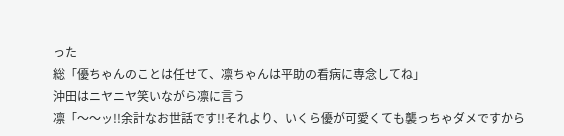った
総「優ちゃんのことは任せて、凛ちゃんは平助の看病に専念してね」
沖田はニヤニヤ笑いながら凛に言う
凛「〜〜ッ!!余計なお世話です!!それより、いくら優が可愛くても襲っちゃダメですから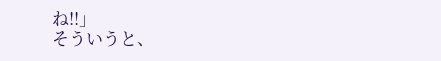ね!!」
そういうと、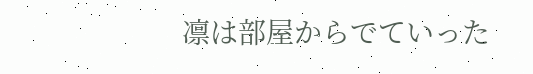凛は部屋からでていった